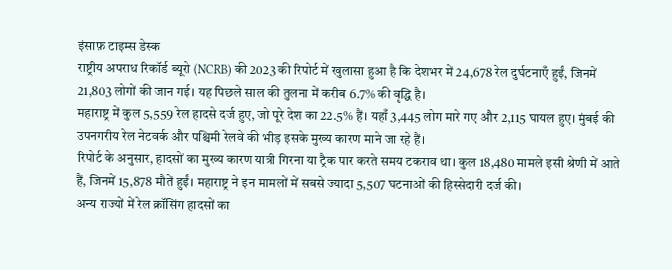इंसाफ़ टाइम्स डेस्क
राष्ट्रीय अपराध रिकॉर्ड ब्यूरो (NCRB) की 2023 की रिपोर्ट में खुलासा हुआ है कि देशभर में 24,678 रेल दुर्घटनाएँ हुईं, जिनमें 21,803 लोगों की जान गई। यह पिछले साल की तुलना में करीब 6.7% की वृद्धि है।
महाराष्ट्र में कुल 5,559 रेल हादसे दर्ज हुए, जो पूरे देश का 22.5% हैं। यहाँ 3,445 लोग मारे गए और 2,115 घायल हुए। मुंबई की उपनगरीय रेल नेटवर्क और पश्चिमी रेलवे की भीड़ इसके मुख्य कारण माने जा रहे हैं।
रिपोर्ट के अनुसार, हादसों का मुख्य कारण यात्री गिरना या ट्रैक पार करते समय टकराव था। कुल 18,480 मामले इसी श्रेणी में आते हैं, जिनमें 15,878 मौतें हुईं। महाराष्ट्र ने इन मामलों में सबसे ज्यादा 5,507 घटनाओं की हिस्सेदारी दर्ज की।
अन्य राज्यों में रेल क्रॉसिंग हादसों का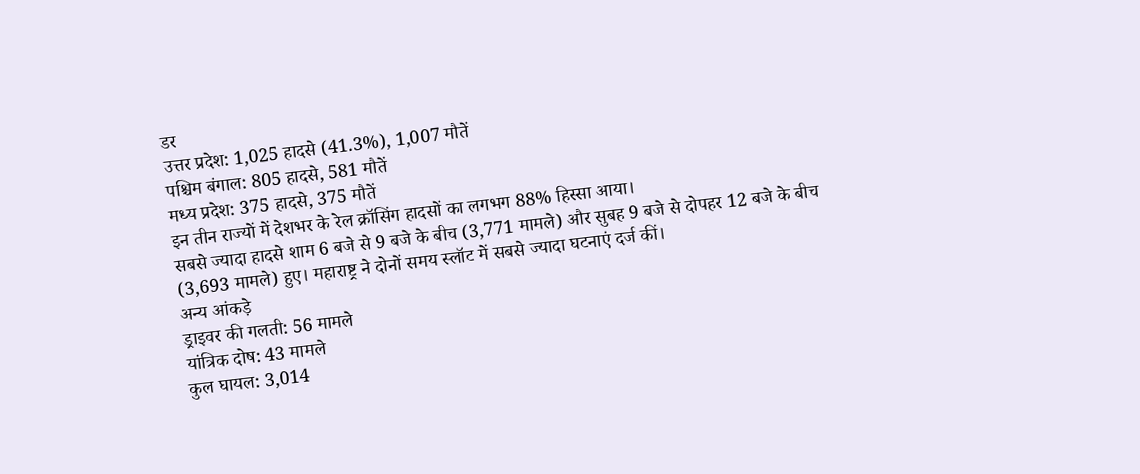डर
उत्तर प्रदेश: 1,025 हादसे (41.3%), 1,007 मौतें
पश्चिम बंगाल: 805 हादसे, 581 मौतें
मध्य प्रदेश: 375 हादसे, 375 मौतें
इन तीन राज्यों में देशभर के रेल क्रॉसिंग हादसों का लगभग 88% हिस्सा आया।
सबसे ज्यादा हादसे शाम 6 बजे से 9 बजे के बीच (3,771 मामले) और सुबह 9 बजे से दोपहर 12 बजे के बीच (3,693 मामले) हुए। महाराष्ट्र ने दोनों समय स्लॉट में सबसे ज्यादा घटनाएं दर्ज कीं।
अन्य आंकड़े
ड्राइवर की गलती: 56 मामले
यांत्रिक दोष: 43 मामले
कुल घायल: 3,014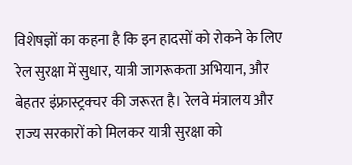विशेषज्ञों का कहना है कि इन हादसों को रोकने के लिए रेल सुरक्षा में सुधार, यात्री जागरूकता अभियान, और बेहतर इंफ्रास्ट्रक्चर की जरूरत है। रेलवे मंत्रालय और राज्य सरकारों को मिलकर यात्री सुरक्षा को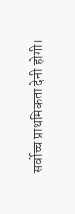सर्वोच्च प्राथमिकता देनी होगी।